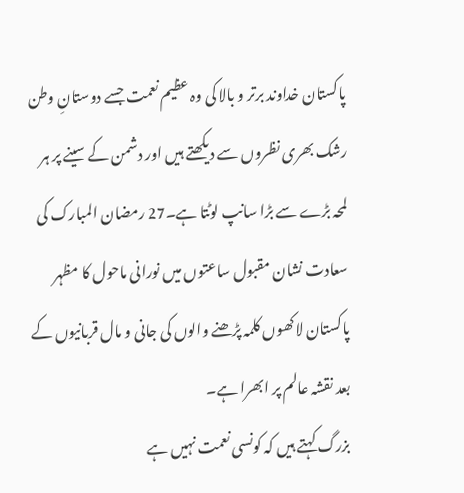پاکستان خداوند برتر و بالا کی وہ عظیم نعمت جسے دوستانِ وطن رشک بھری نظروں سے دیکھتے ہیں اور دشمن کے سینے پر ہر لمحہ بڑے سے بڑا سانپ لوٹتا ہے۔27 رمضان المبارک کی سعادت نشان مقبول ساعتوں میں نورانی ماحول کا مظہر پاکستان لاکھوں کلمہ پڑھنے والوں کی جانی و مال قربانیوں کے بعد نقشہ عالم پر ابھرا ہے۔
بزرگ کہتے ہیں کہ کونسی نعمت نہیں ہے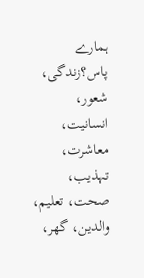ہمارے پاس؟زندگی، شعور، انسانیت، معاشرت، تہذیب، صحت، تعلیم، والدین، گھر،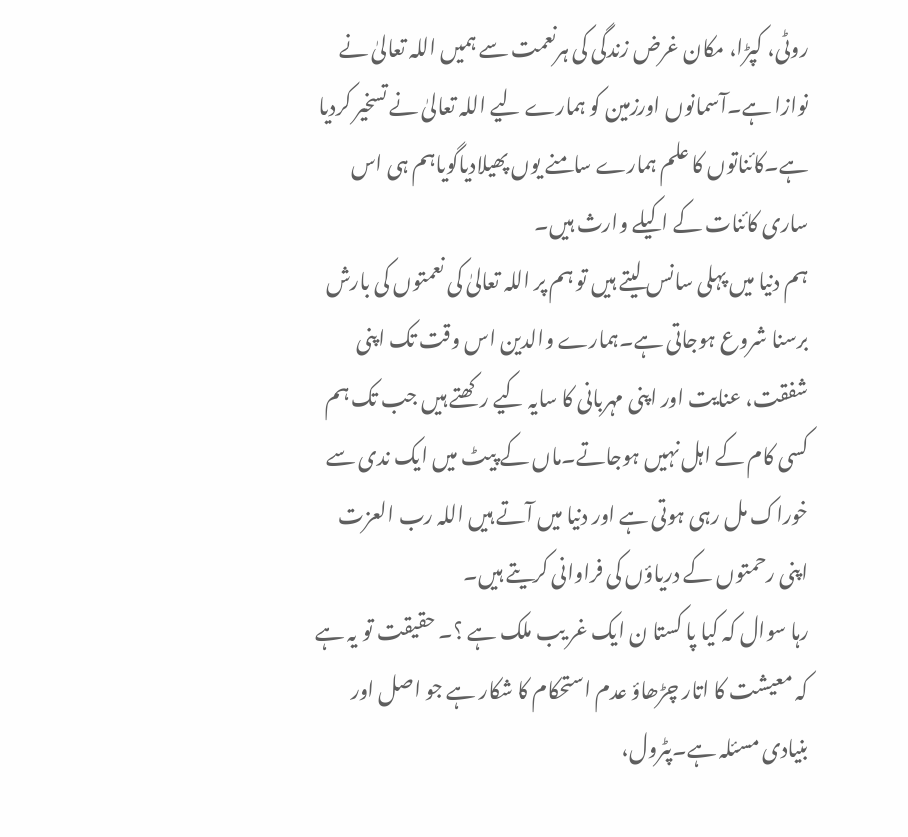روٹی، کپڑا، مکان غرض زندگی کی ہرنعمت سے ہمیں اللہ تعالیٰ نے نوازا ہے۔آسمانوں اورزمین کو ہمارے لیے اللہ تعالیٰ نے تسخیر کردیا ہے۔کائناتوں کا علم ہمارے سامنے یوں پھیلادیاگویاہم ہی اس ساری کائنات کے اکیلے وارث ہیں۔
ہم دنیا میں پہلی سانس لیتے ہیں تو ہم پر اللہ تعالیٰ کی نعمتوں کی بارش برسنا شروع ہوجاتی ہے۔ہمارے والدین اس وقت تک اپنی شفقت، عنایت اور اپنی مہربانی کا سایہ کیے رکھتے ہیں جب تک ہم کسی کام کے اہل نہیں ہوجاتے۔ماں کے پیٹ میں ایک ندی سے خوراک مل رہی ہوتی ہے اور دنیا میں آتے ہیں اللہ رب العزت اپنی رحمتوں کے دریاؤں کی فراوانی کریتے ہیں۔
رہا سوال کہ کیا پا کستا ن ایک غر یب ملک ہے ؟۔ حقیقت تو یہ ہے کہ معیشت کا اتار چڑھاؤ عدم استحکام کا شکار ہے جو اصل اور بنیادی مسئلہ ہے۔پٹرول،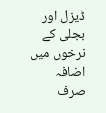ڈیزل اور بجلی کے نرخوں میں اضافہ صرف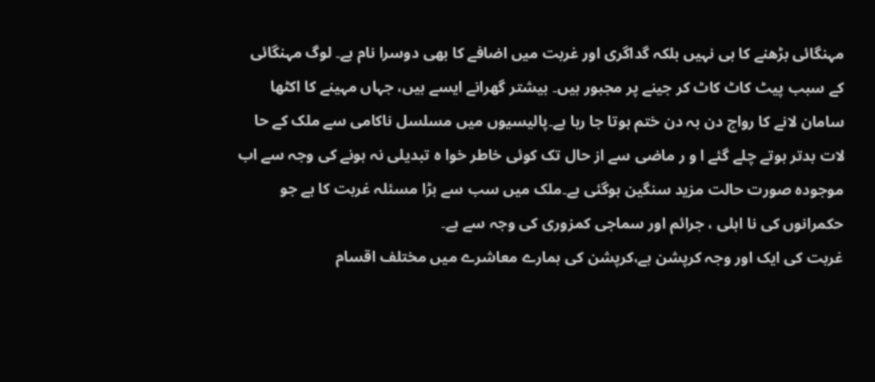مہنگائی بڑھنے کا ہی نہیں بلکہ گداگری اور غربت میں اضافے کا بھی دوسرا نام ہے۔ لوگ مہنگائی کے سبب پیٹ کاٹ کاٹ کر جینے پر مجبور ہیں۔ بیشتر گھرانے ایسے ہیں، جہاں مہینے کا اکٹھا سامان لانے کا رواج دن بہ دن ختم ہوتا جا رہا ہے۔پالیسیوں میں مسلسل ناکامی سے ملک کے حا لات بدتر ہوتے چلے گئے ا و ر ماضی سے از حال تک کوئی خاطر خوا ہ تبدیلی نہ ہونے کی وجہ سے اب موجودہ صورت حالت مزید سنگین ہوگئی ہے۔ملک میں سب سے بڑا مسئلہ غربت کا ہے جو حکمرانوں کی نا اہلی ، جرائم اور سماجی کمزوری کی وجہ سے ہے۔
غربت کی ایک اور وجہ کرپشن ہے،کرپشن کی ہمارے معاشرے میں مختلف اقسام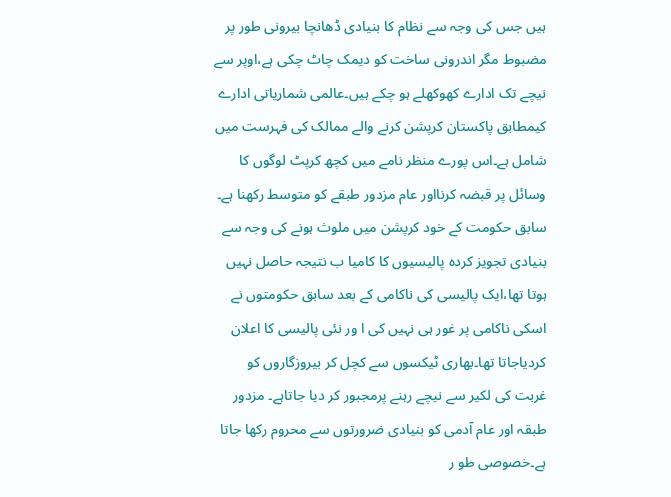ہیں جس کی وجہ سے نظام کا بنیادی ڈھانچا بیرونی طور پر مضبوط مگر اندرونی ساخت کو دیمک چاٹ چکی ہے،اوپر سے نیچے تک ادارے کھوکھلے ہو چکے ہیں۔عالمی شماریاتی ادارے کیمطابق پاکستان کرپشن کرنے والے ممالک کی فہرست میں شامل ہے۔اس پورے منظر نامے میں کچھ کرپٹ لوگوں کا وسائل پر قبضہ کرنااور عام مزدور طبقے کو متوسط رکھنا ہے۔ سابق حکومت کے خود کرپشن میں ملوث ہونے کی وجہ سے بنیادی تجویز کردہ پالیسیوں کا کامیا ب نتیجہ حاصل نہیں ہوتا تھا،ایک پالیسی کی ناکامی کے بعد سابق حکومتوں نے اسکی ناکامی پر غور ہی نہیں کی ا ور نئی پالیسی کا اعلان کردیاجاتا تھا۔بھاری ٹیکسوں سے کچل کر بیروزگاروں کو غربت کی لکیر سے نیچے رہنے پرمجبور کر دیا جاتاہے۔ مزدور طبقہ اور عام آدمی کو بنیادی ضرورتوں سے محروم رکھا جاتا ہے۔خصوصی طو ر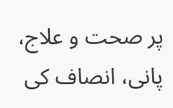پر صحت و علاج، پانی، انصاف کی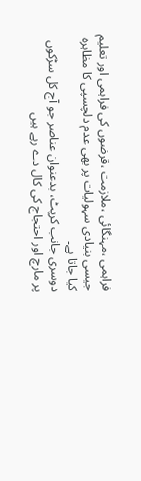فراہمی ،مہنگائی ،ملازمت ،قرضوں کی فراہمی اور تعلیم جیسی بنیادی سہولیات پر بھی عدم دلچسپی کا مظاہرہ کیا جاتا ہے۔
دوسری جانب کرپٹ، بدعنوان عناصر جو آج کل سڑکوں پر مارچ اور احتجاج کی کال دے رہے ہیں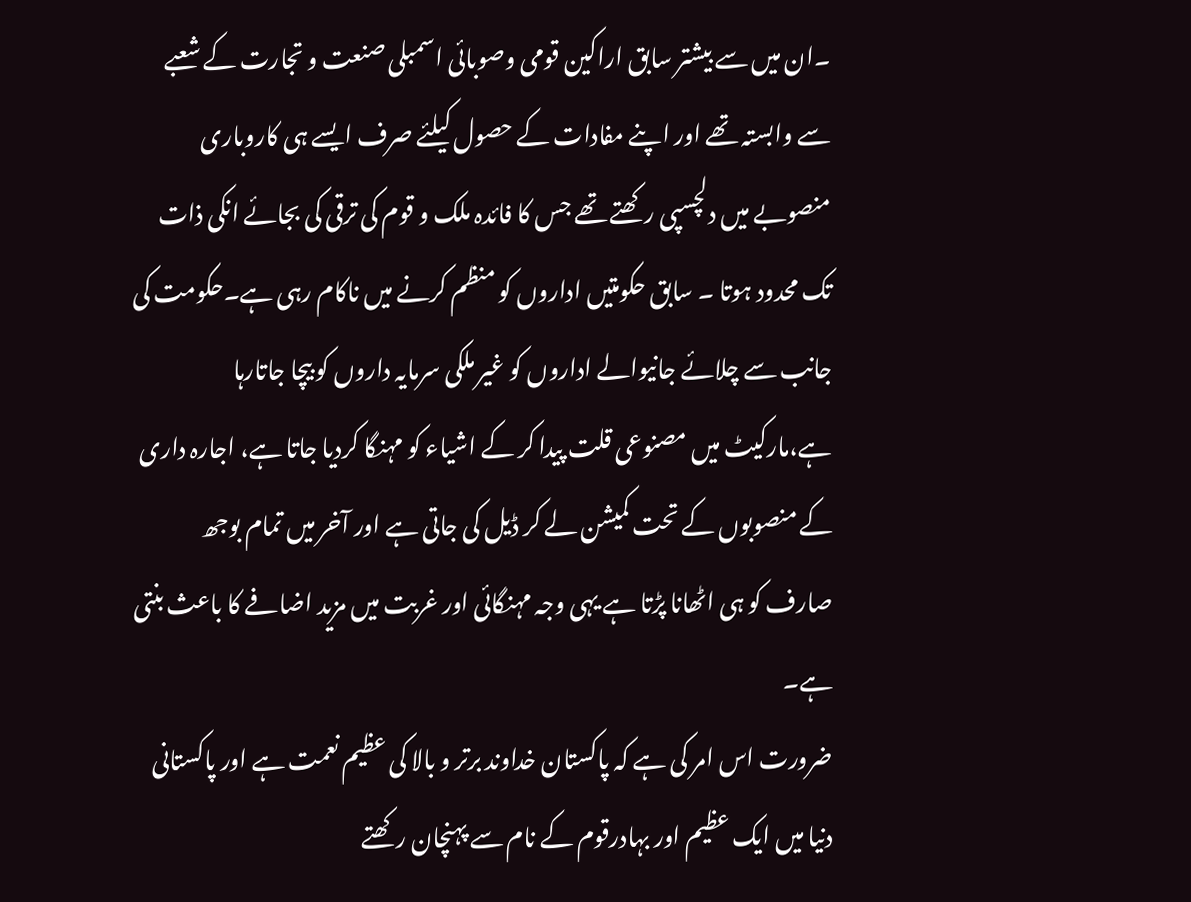۔ان میں سے بیشتر سابق اراکین قومی وصوبائی اسمبلی صنعت و تجارت کے شعبے سے وابستہ تھے اور اپنے مفادات کے حصول کیلئے صرف ایسے ہی کاروباری منصوبے میں دلچسپی رکھتے تھے جس کا فائدہ ملک و قوم کی ترقی کی بجائے انکی ذات تک محدود ہوتا ۔ سابق حکومتیں اداروں کو منظم کرنے میں ناکام رہی ہے۔حکومت کی جانب سے چلائے جانیوالے اداروں کو غیر ملکی سرمایہ داروں کو بیچا جاتارہا ہے،مارکیٹ میں مصنوعی قلت پیدا کر کے اشیاء کو مہنگا کردیا جاتا ہے، اجارہ داری کے منصوبوں کے تحت کمیشن لے کر ڈیل کی جاتی ہے اور آخر میں تمام بوجھ صارف کو ہی اٹھانا پڑتا ہے یہی وجہ مہنگائی اور غربت میں مزید اضافے کا باعث بنتی ہے۔
ضرورت اس امر کی ہے کہ پاکستان خداوند برتر و بالا کی عظیم نعمت ہے اور پاکستانی دنیا میں ایک عظیم اور بہادرقوم کے نام سے پہنچان رکھتے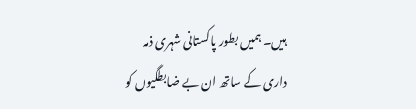ہیں۔ ہمیں بطور پاکستانی شہری ذمہ داری کے ساتھ ان بے ضابطگیوں کو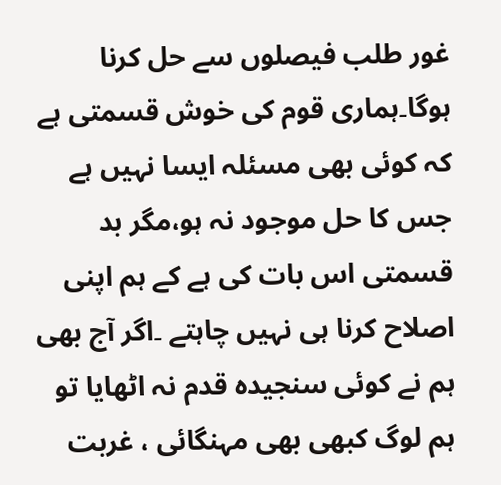غور طلب فیصلوں سے حل کرنا ہوگا۔ہماری قوم کی خوش قسمتی ہے کہ کوئی بھی مسئلہ ایسا نہیں ہے جس کا حل موجود نہ ہو،مگر بد قسمتی اس بات کی ہے کے ہم اپنی اصلاح کرنا ہی نہیں چاہتے ۔اگر آج بھی ہم نے کوئی سنجیدہ قدم نہ اٹھایا تو ہم لوگ کبھی بھی مہنگائی ، غربت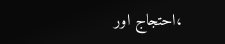،احتجاج اور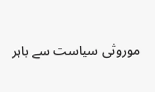موروثی سیاست سے باہر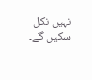نہیں نکل سکیں گے۔